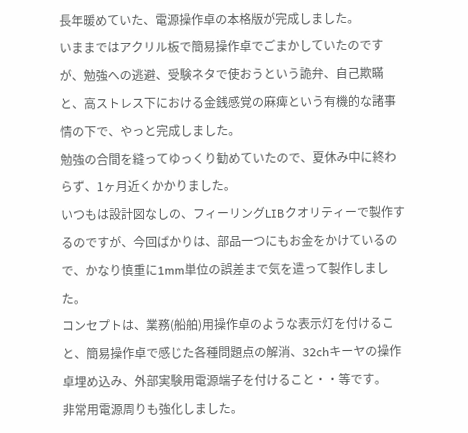長年暖めていた、電源操作卓の本格版が完成しました。
いままではアクリル板で簡易操作卓でごまかしていたのですが、勉強への逃避、受験ネタで使おうという詭弁、自己欺瞞と、高ストレス下における金銭感覚の麻痺という有機的な諸事情の下で、やっと完成しました。
勉強の合間を縫ってゆっくり勧めていたので、夏休み中に終わらず、1ヶ月近くかかりました。
いつもは設計図なしの、フィーリングLIBクオリティーで製作するのですが、今回ばかりは、部品一つにもお金をかけているので、かなり慎重に1mm単位の誤差まで気を遣って製作しました。
コンセプトは、業務(船舶)用操作卓のような表示灯を付けること、簡易操作卓で感じた各種問題点の解消、32chキーヤの操作卓埋め込み、外部実験用電源端子を付けること・・等です。
非常用電源周りも強化しました。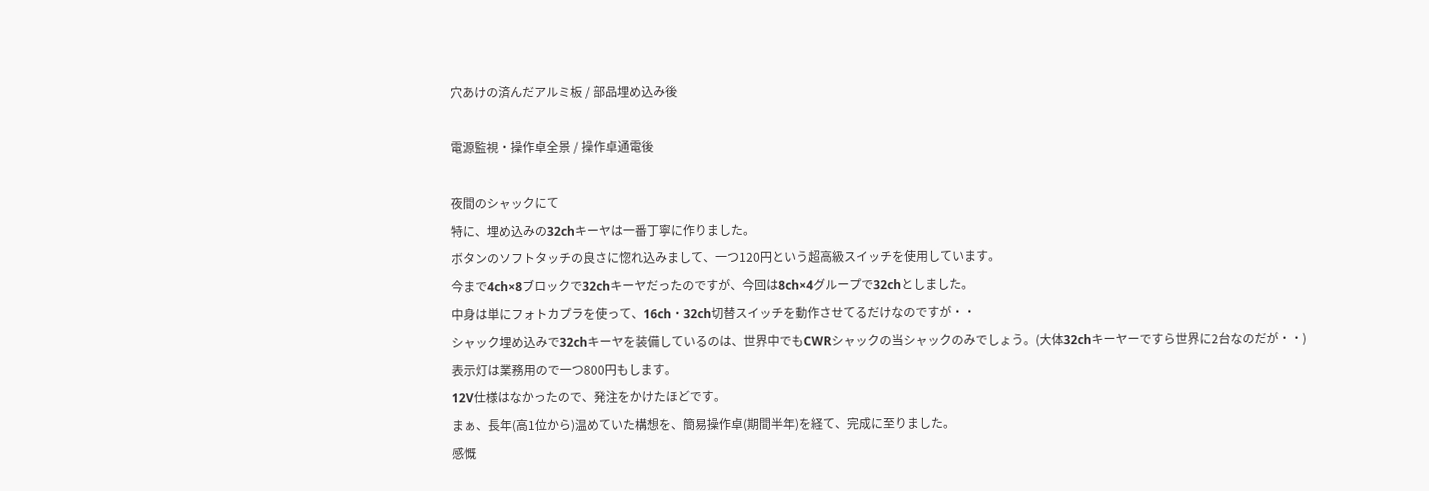穴あけの済んだアルミ板 / 部品埋め込み後

電源監視・操作卓全景 / 操作卓通電後

夜間のシャックにて
特に、埋め込みの32chキーヤは一番丁寧に作りました。
ボタンのソフトタッチの良さに惚れ込みまして、一つ120円という超高級スイッチを使用しています。
今まで4ch×8ブロックで32chキーヤだったのですが、今回は8ch×4グループで32chとしました。
中身は単にフォトカプラを使って、16ch・32ch切替スイッチを動作させてるだけなのですが・・
シャック埋め込みで32chキーヤを装備しているのは、世界中でもCWRシャックの当シャックのみでしょう。(大体32chキーヤーですら世界に2台なのだが・・)
表示灯は業務用ので一つ800円もします。
12V仕様はなかったので、発注をかけたほどです。
まぁ、長年(高1位から)温めていた構想を、簡易操作卓(期間半年)を経て、完成に至りました。
感慨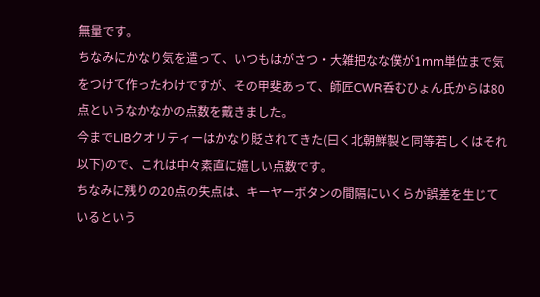無量です。
ちなみにかなり気を遣って、いつもはがさつ・大雑把なな僕が1mm単位まで気をつけて作ったわけですが、その甲斐あって、師匠CWR呑むひょん氏からは80点というなかなかの点数を戴きました。
今までLIBクオリティーはかなり貶されてきた(曰く北朝鮮製と同等若しくはそれ以下)ので、これは中々素直に嬉しい点数です。
ちなみに残りの20点の失点は、キーヤーボタンの間隔にいくらか誤差を生じているという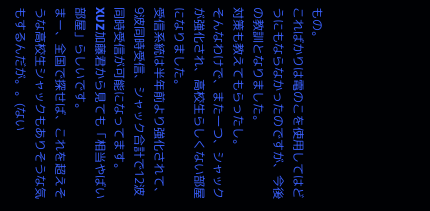もの。
こればかりは電のこを使用してはどうにもならなかったのですが、今後の教訓となりました。
対策も教えてもらったし。
そんなわけで、また一つ、シャックが強化され、高校生らしくない部屋になりました。
受信系統は半年前より強化されて、9波同時受信、シャック合計で12波同時受信が可能になってます。
XUZ加藤君から見ても「相当やばい部屋」らしいです。
まー、全国で探せば、これを超えそうな高校生シャックもありそうな気もするんだが。。(ない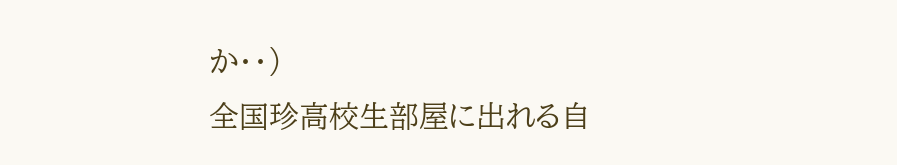か・・)
全国珍高校生部屋に出れる自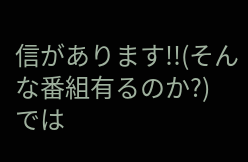信があります!!(そんな番組有るのか?)
では